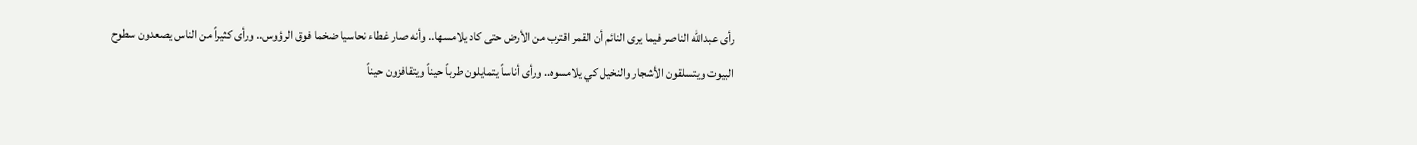رأى عبدالله الناصر فيما يرى النائم أن القمر اقترب من الأرض حتى كاد يلامسها.. وأنه صار غطاء نحاسيا ضخما فوق الرؤوس.. ورأى كثيراً من الناس يصعدون سطوح البيوت ويتسلقون الأشجار والنخيل كي يلامسوه.. ورأى أناساً يتمايلون طرباً حيناً ويتقافزون حيناً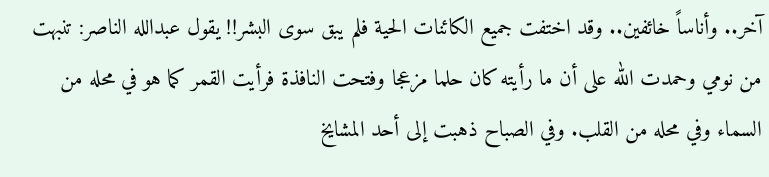آخر.. وأناساً خائفين.. وقد اختفت جميع الكائنات الحية فلم يبق سوى البشر!! يقول عبدالله الناصر: تنبهت من نومي وحمدت الله على أن ما رأيته كان حلما مزعجا وفتحت النافذة فرأيت القمر كما هو في محله من السماء وفي محله من القلب. وفي الصباح ذهبت إلى أحد المشايخ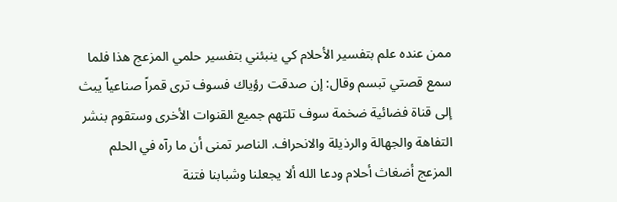ممن عنده علم بتفسير الأحلام كي ينبئني بتفسير حلمي المزعج هذا فلما سمع قصتي تبسم وقال: إن صدقت رؤياك فسوف ترى قمراً صناعياً يبث إلى قناة فضائية ضخمة سوف تلتهم جميع القنوات الأخرى وستقوم بنشر التفاهة والجهالة والرذيلة والانحراف. الناصر تمنى أن ما رآه في الحلم المزعج أضغاث أحلام ودعا الله ألا يجعلنا وشبابنا فتنة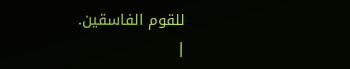للقوم الفاسقين.
|